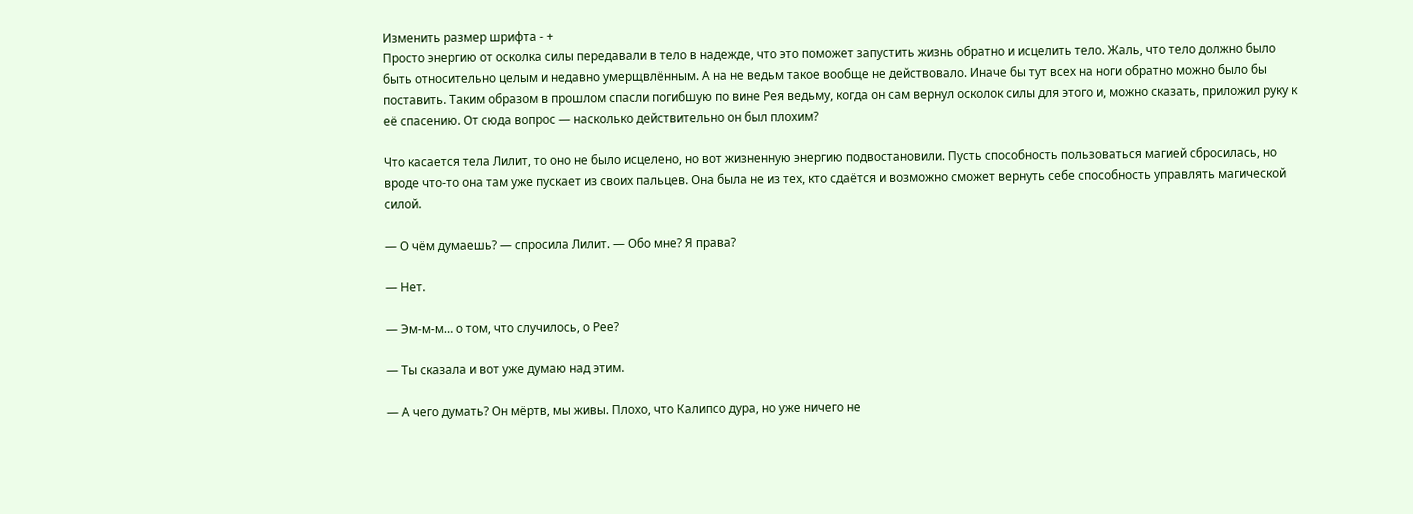Изменить размер шрифта - +
Просто энергию от осколка силы передавали в тело в надежде, что это поможет запустить жизнь обратно и исцелить тело. Жаль, что тело должно было быть относительно целым и недавно умерщвлённым. А на не ведьм такое вообще не действовало. Иначе бы тут всех на ноги обратно можно было бы поставить. Таким образом в прошлом спасли погибшую по вине Рея ведьму, когда он сам вернул осколок силы для этого и, можно сказать, приложил руку к её спасению. От сюда вопрос — насколько действительно он был плохим?

Что касается тела Лилит, то оно не было исцелено, но вот жизненную энергию подвостановили. Пусть способность пользоваться магией сбросилась, но вроде что-то она там уже пускает из своих пальцев. Она была не из тех, кто сдаётся и возможно сможет вернуть себе способность управлять магической силой.

— О чём думаешь? — спросила Лилит. — Обо мне? Я права?

— Нет.

— Эм-м-м… о том, что случилось, о Рее?

— Ты сказала и вот уже думаю над этим.

— А чего думать? Он мёртв, мы живы. Плохо, что Калипсо дура, но уже ничего не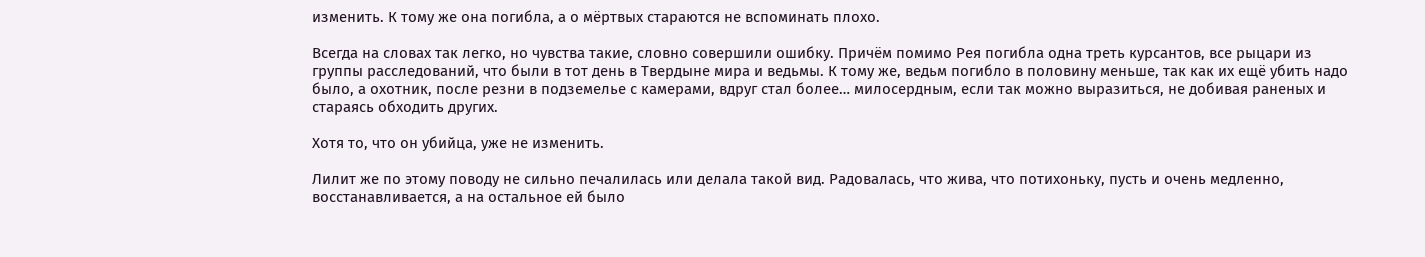изменить. К тому же она погибла, а о мёртвых стараются не вспоминать плохо.

Всегда на словах так легко, но чувства такие, словно совершили ошибку. Причём помимо Рея погибла одна треть курсантов, все рыцари из группы расследований, что были в тот день в Твердыне мира и ведьмы. К тому же, ведьм погибло в половину меньше, так как их ещё убить надо было, а охотник, после резни в подземелье с камерами, вдруг стал более… милосердным, если так можно выразиться, не добивая раненых и стараясь обходить других.

Хотя то, что он убийца, уже не изменить.

Лилит же по этому поводу не сильно печалилась или делала такой вид. Радовалась, что жива, что потихоньку, пусть и очень медленно, восстанавливается, а на остальное ей было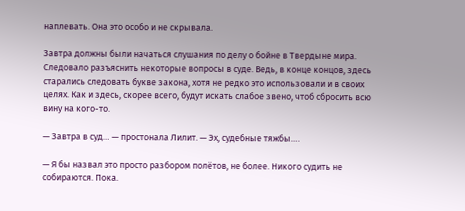наплевать. Она это особо и не скрывала.

Завтра должны были начаться слушания по делу о бойне в Твердыне мира. Следовало разъяснить некоторые вопросы в суде. Ведь, в конце концов, здесь старались следовать букве закона, хотя не редко это использовали и в своих целях. Как и здесь, скорее всего, будут искать слабое звено, чтоб сбросить всю вину на кого-то.

— Завтра в суд… — простонала Лилит. — Эх, судебные тяжбы….

— Я бы назвал это просто разбором полётов, не более. Никого судить не собираются. Пока.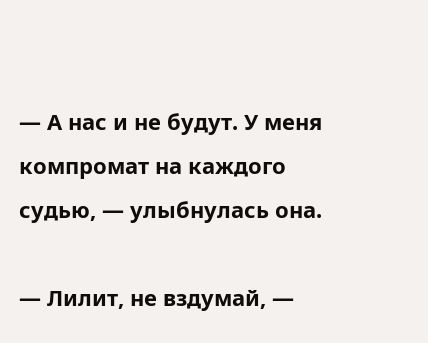— А нас и не будут. У меня компромат на каждого судью, — улыбнулась она.

— Лилит, не вздумай, —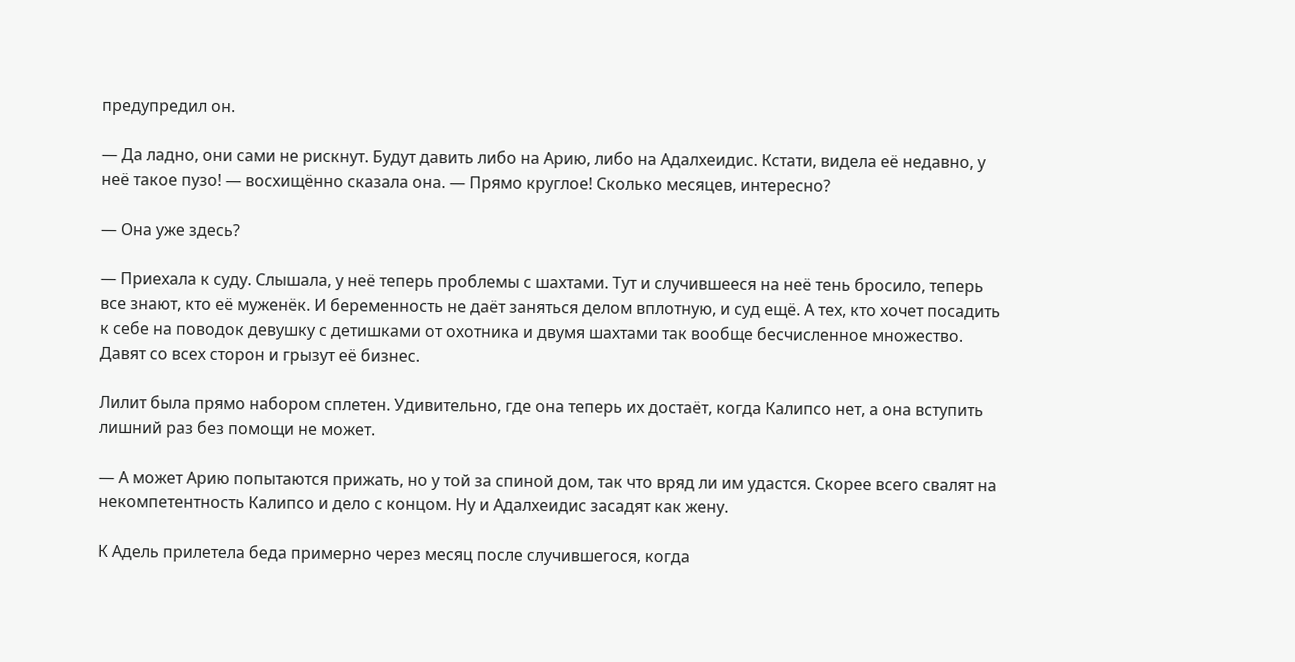предупредил он.

— Да ладно, они сами не рискнут. Будут давить либо на Арию, либо на Адалхеидис. Кстати, видела её недавно, у неё такое пузо! — восхищённо сказала она. — Прямо круглое! Сколько месяцев, интересно?

— Она уже здесь?

— Приехала к суду. Слышала, у неё теперь проблемы с шахтами. Тут и случившееся на неё тень бросило, теперь все знают, кто её муженёк. И беременность не даёт заняться делом вплотную, и суд ещё. А тех, кто хочет посадить к себе на поводок девушку с детишками от охотника и двумя шахтами так вообще бесчисленное множество. Давят со всех сторон и грызут её бизнес.

Лилит была прямо набором сплетен. Удивительно, где она теперь их достаёт, когда Калипсо нет, а она вступить лишний раз без помощи не может.

— А может Арию попытаются прижать, но у той за спиной дом, так что вряд ли им удастся. Скорее всего свалят на некомпетентность Калипсо и дело с концом. Ну и Адалхеидис засадят как жену.

К Адель прилетела беда примерно через месяц после случившегося, когда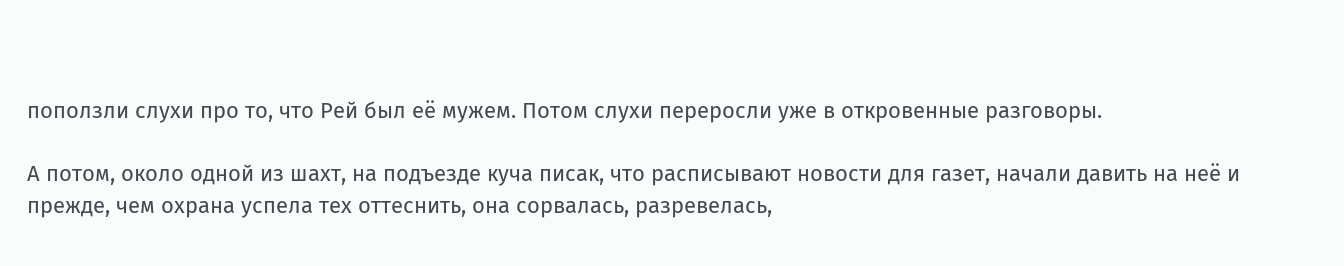поползли слухи про то, что Рей был её мужем. Потом слухи переросли уже в откровенные разговоры.

А потом, около одной из шахт, на подъезде куча писак, что расписывают новости для газет, начали давить на неё и прежде, чем охрана успела тех оттеснить, она сорвалась, разревелась,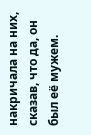накричала на них, сказав, что да, он был её мужем.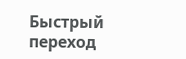Быстрый переход